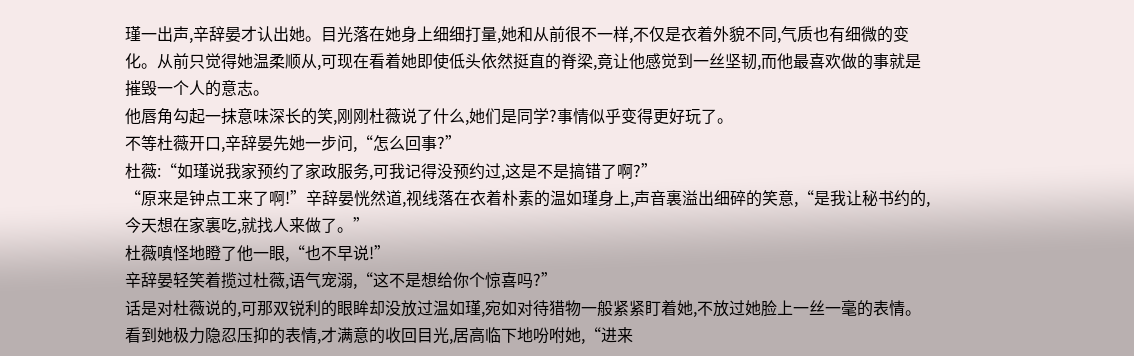瑾一出声,辛辞晏才认出她。目光落在她身上细细打量,她和从前很不一样,不仅是衣着外貌不同,气质也有细微的变化。从前只觉得她温柔顺从,可现在看着她即使低头依然挺直的脊梁,竟让他感觉到一丝坚韧,而他最喜欢做的事就是摧毁一个人的意志。
他唇角勾起一抹意味深长的笑,刚刚杜薇说了什么,她们是同学?事情似乎变得更好玩了。
不等杜薇开口,辛辞晏先她一步问,“怎么回事?”
杜薇:“如瑾说我家预约了家政服务,可我记得没预约过,这是不是搞错了啊?”
“原来是钟点工来了啊!”辛辞晏恍然道,视线落在衣着朴素的温如瑾身上,声音裏溢出细碎的笑意,“是我让秘书约的,今天想在家裏吃,就找人来做了。”
杜薇嗔怪地瞪了他一眼,“也不早说!”
辛辞晏轻笑着揽过杜薇,语气宠溺,“这不是想给你个惊喜吗?”
话是对杜薇说的,可那双锐利的眼眸却没放过温如瑾,宛如对待猎物一般紧紧盯着她,不放过她脸上一丝一毫的表情。
看到她极力隐忍压抑的表情,才满意的收回目光,居高临下地吩咐她,“进来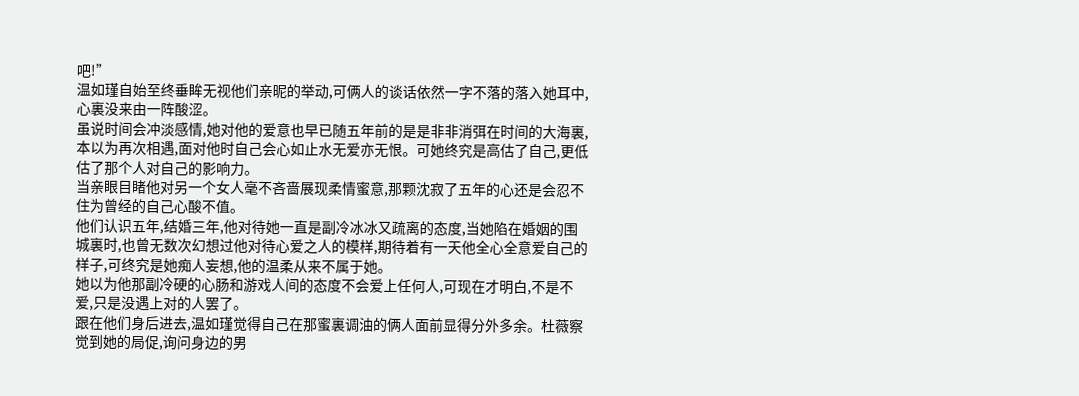吧!”
温如瑾自始至终垂眸无视他们亲昵的举动,可俩人的谈话依然一字不落的落入她耳中,心裏没来由一阵酸涩。
虽说时间会冲淡感情,她对他的爱意也早已随五年前的是是非非消弭在时间的大海裏,本以为再次相遇,面对他时自己会心如止水无爱亦无恨。可她终究是高估了自己,更低估了那个人对自己的影响力。
当亲眼目睹他对另一个女人毫不吝啬展现柔情蜜意,那颗沈寂了五年的心还是会忍不住为曾经的自己心酸不值。
他们认识五年,结婚三年,他对待她一直是副冷冰冰又疏离的态度,当她陷在婚姻的围城裏时,也曾无数次幻想过他对待心爱之人的模样,期待着有一天他全心全意爱自己的样子,可终究是她痴人妄想,他的温柔从来不属于她。
她以为他那副冷硬的心肠和游戏人间的态度不会爱上任何人,可现在才明白,不是不爱,只是没遇上对的人罢了。
跟在他们身后进去,温如瑾觉得自己在那蜜裏调油的俩人面前显得分外多余。杜薇察觉到她的局促,询问身边的男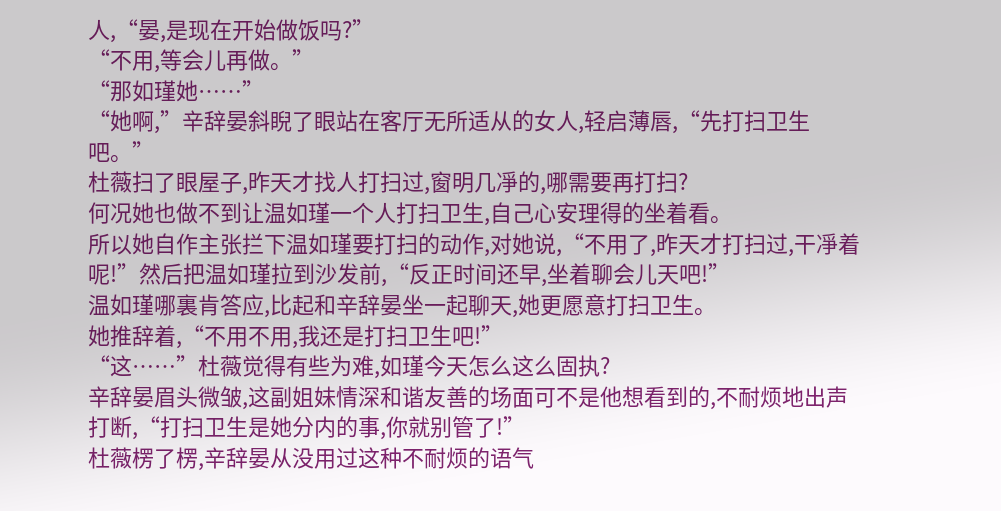人,“晏,是现在开始做饭吗?”
“不用,等会儿再做。”
“那如瑾她……”
“她啊,”辛辞晏斜睨了眼站在客厅无所适从的女人,轻启薄唇,“先打扫卫生吧。”
杜薇扫了眼屋子,昨天才找人打扫过,窗明几凈的,哪需要再打扫?
何况她也做不到让温如瑾一个人打扫卫生,自己心安理得的坐着看。
所以她自作主张拦下温如瑾要打扫的动作,对她说,“不用了,昨天才打扫过,干凈着呢!”然后把温如瑾拉到沙发前,“反正时间还早,坐着聊会儿天吧!”
温如瑾哪裏肯答应,比起和辛辞晏坐一起聊天,她更愿意打扫卫生。
她推辞着,“不用不用,我还是打扫卫生吧!”
“这……”杜薇觉得有些为难,如瑾今天怎么这么固执?
辛辞晏眉头微皱,这副姐妹情深和谐友善的场面可不是他想看到的,不耐烦地出声打断,“打扫卫生是她分内的事,你就别管了!”
杜薇楞了楞,辛辞晏从没用过这种不耐烦的语气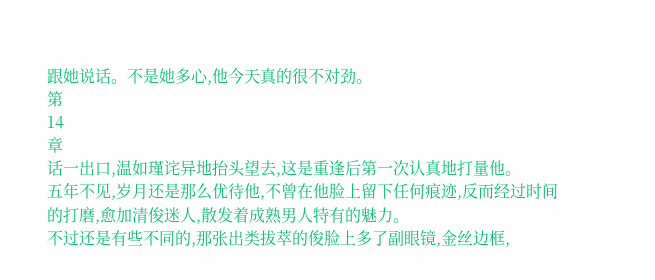跟她说话。不是她多心,他今天真的很不对劲。
第
14
章
话一出口,温如瑾诧异地抬头望去,这是重逢后第一次认真地打量他。
五年不见,岁月还是那么优待他,不曾在他脸上留下任何痕迹,反而经过时间的打磨,愈加清俊迷人,散发着成熟男人特有的魅力。
不过还是有些不同的,那张出类拔萃的俊脸上多了副眼镜,金丝边框,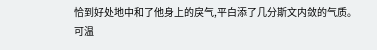恰到好处地中和了他身上的戾气,平白添了几分斯文内敛的气质。
可温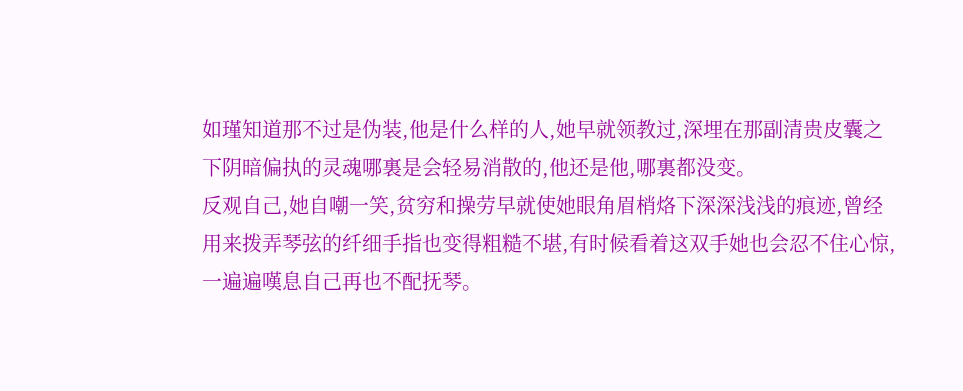如瑾知道那不过是伪装,他是什么样的人,她早就领教过,深埋在那副清贵皮囊之下阴暗偏执的灵魂哪裏是会轻易消散的,他还是他,哪裏都没变。
反观自己,她自嘲一笑,贫穷和操劳早就使她眼角眉梢烙下深深浅浅的痕迹,曾经用来拨弄琴弦的纤细手指也变得粗糙不堪,有时候看着这双手她也会忍不住心惊,一遍遍嘆息自己再也不配抚琴。